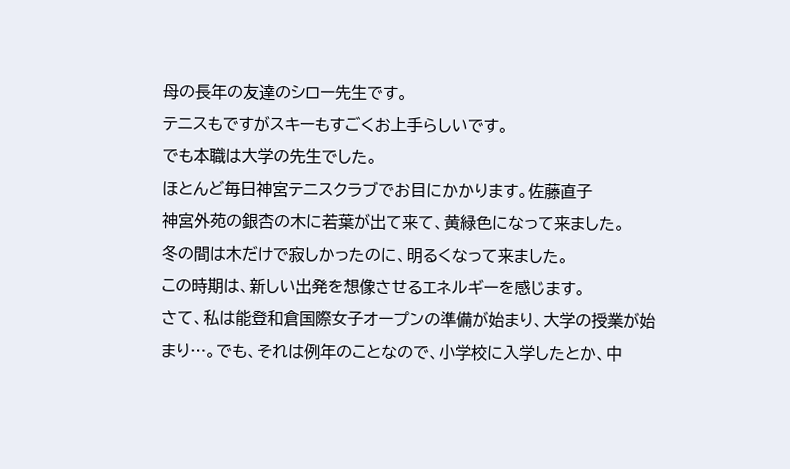母の長年の友達のシロー先生です。
テニスもですがスキーもすごくお上手らしいです。
でも本職は大学の先生でした。
ほとんど毎日神宮テニスクラブでお目にかかります。佐藤直子
神宮外苑の銀杏の木に若葉が出て来て、黄緑色になって来ました。
冬の間は木だけで寂しかったのに、明るくなって来ました。
この時期は、新しい出発を想像させるエネルギーを感じます。
さて、私は能登和倉国際女子オープンの準備が始まり、大学の授業が始まり…。でも、それは例年のことなので、小学校に入学したとか、中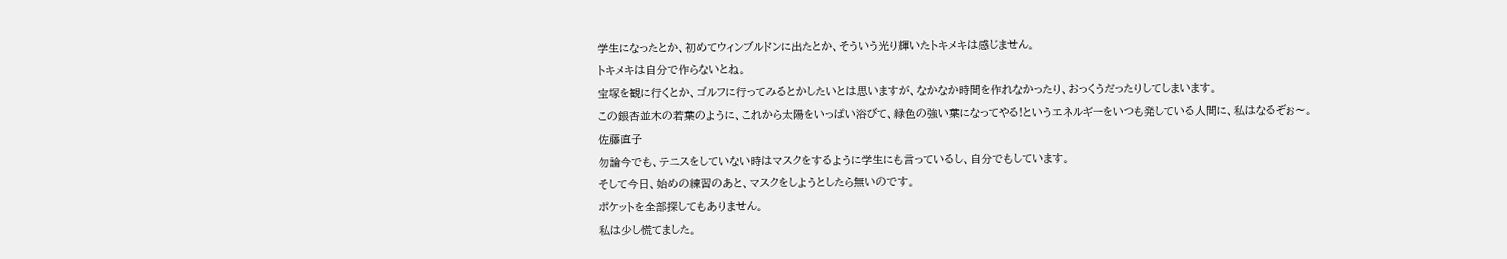学生になったとか、初めてウィンブルドンに出たとか、そういう光り輝いたトキメキは感じません。
トキメキは自分で作らないとね。
宝塚を観に行くとか、ゴルフに行ってみるとかしたいとは思いますが、なかなか時間を作れなかったり、おっくうだったりしてしまいます。
この銀杏並木の若葉のように、これから太陽をいっぱい浴びて、緑色の強い葉になってやる!というエネルギーをいつも発している人間に、私はなるぞぉ〜。佐藤直子
勿論今でも、テニスをしていない時はマスクをするように学生にも言っているし、自分でもしています。
そして今日、始めの練習のあと、マスクをしようとしたら無いのです。
ポケットを全部探してもありません。
私は少し慌てました。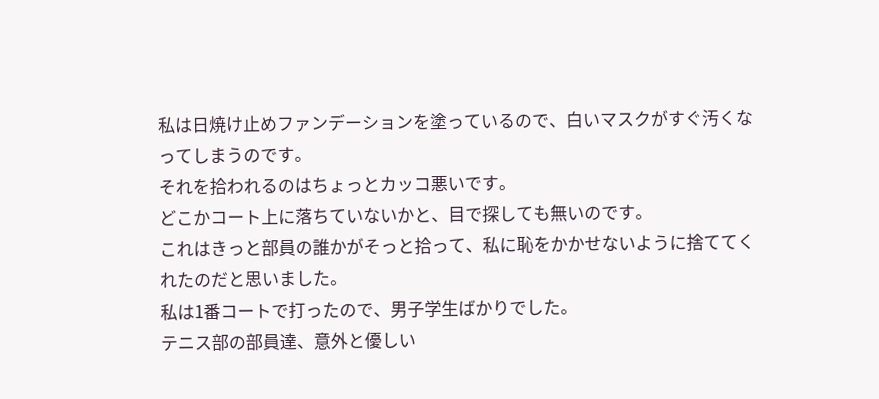私は日焼け止めファンデーションを塗っているので、白いマスクがすぐ汚くなってしまうのです。
それを拾われるのはちょっとカッコ悪いです。
どこかコート上に落ちていないかと、目で探しても無いのです。
これはきっと部員の誰かがそっと拾って、私に恥をかかせないように捨ててくれたのだと思いました。
私は1番コートで打ったので、男子学生ばかりでした。
テニス部の部員達、意外と優しい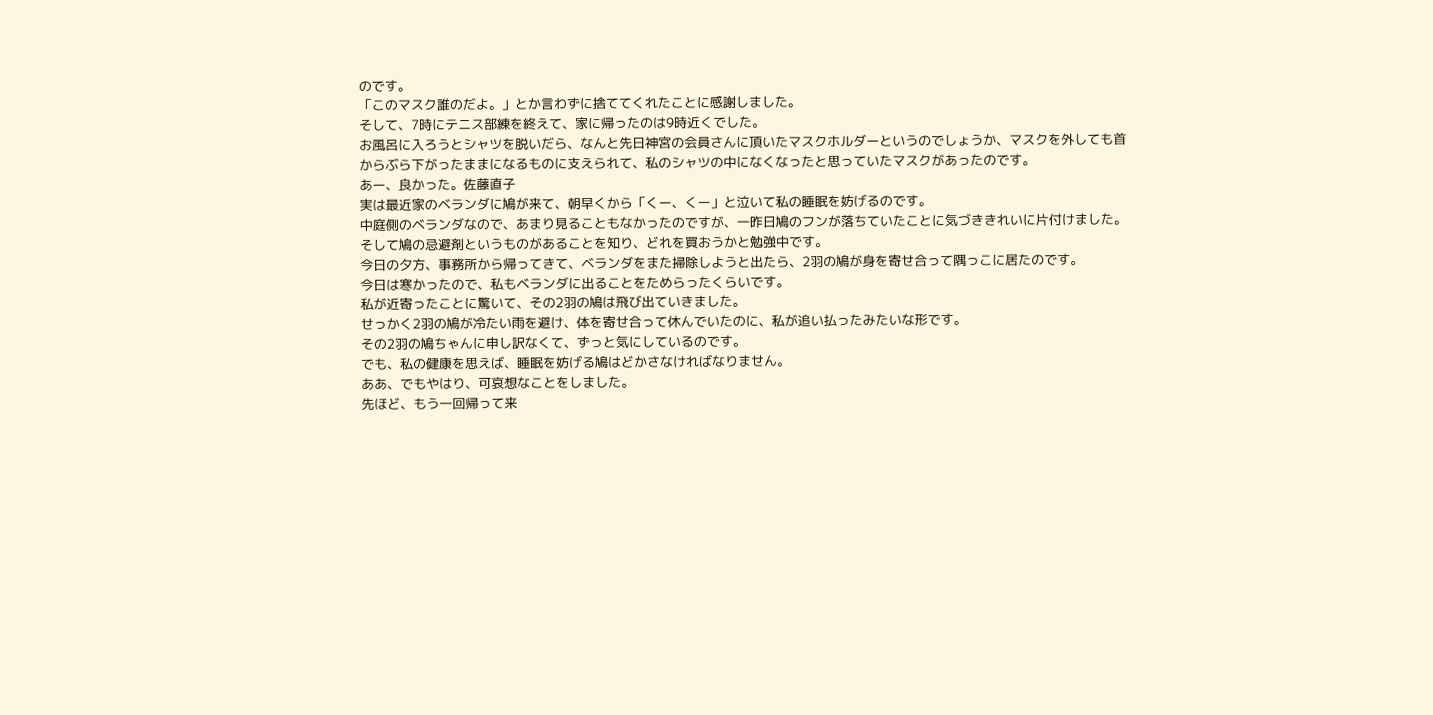のです。
「このマスク誰のだよ。」とか言わずに捨ててくれたことに感謝しました。
そして、7時にテニス部練を終えて、家に帰ったのは9時近くでした。
お風呂に入ろうとシャツを脱いだら、なんと先日神宮の会員さんに頂いたマスクホルダーというのでしょうか、マスクを外しても首からぶら下がったままになるものに支えられて、私のシャツの中になくなったと思っていたマスクがあったのです。
あー、良かった。佐藤直子
実は最近家のベランダに鳩が来て、朝早くから「くー、くー」と泣いて私の睡眠を妨げるのです。
中庭側のベランダなので、あまり見ることもなかったのですが、一昨日鳩のフンが落ちていたことに気づききれいに片付けました。
そして鳩の忌避剤というものがあることを知り、どれを買おうかと勉強中です。
今日の夕方、事務所から帰ってきて、ベランダをまた掃除しようと出たら、2羽の鳩が身を寄せ合って隅っこに居たのです。
今日は寒かったので、私もベランダに出ることをためらったくらいです。
私が近寄ったことに驚いて、その2羽の鳩は飛び出ていきました。
せっかく2羽の鳩が冷たい雨を避け、体を寄せ合って休んでいたのに、私が追い払ったみたいな形です。
その2羽の鳩ちゃんに申し訳なくて、ずっと気にしているのです。
でも、私の健康を思えば、睡眠を妨げる鳩はどかさなければなりません。
ああ、でもやはり、可哀想なことをしました。
先ほど、もう一回帰って来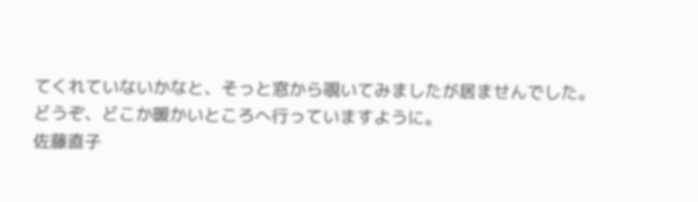てくれていないかなと、そっと窓から覗いてみましたが居ませんでした。
どうぞ、どこか暖かいところへ行っていますように。
佐藤直子